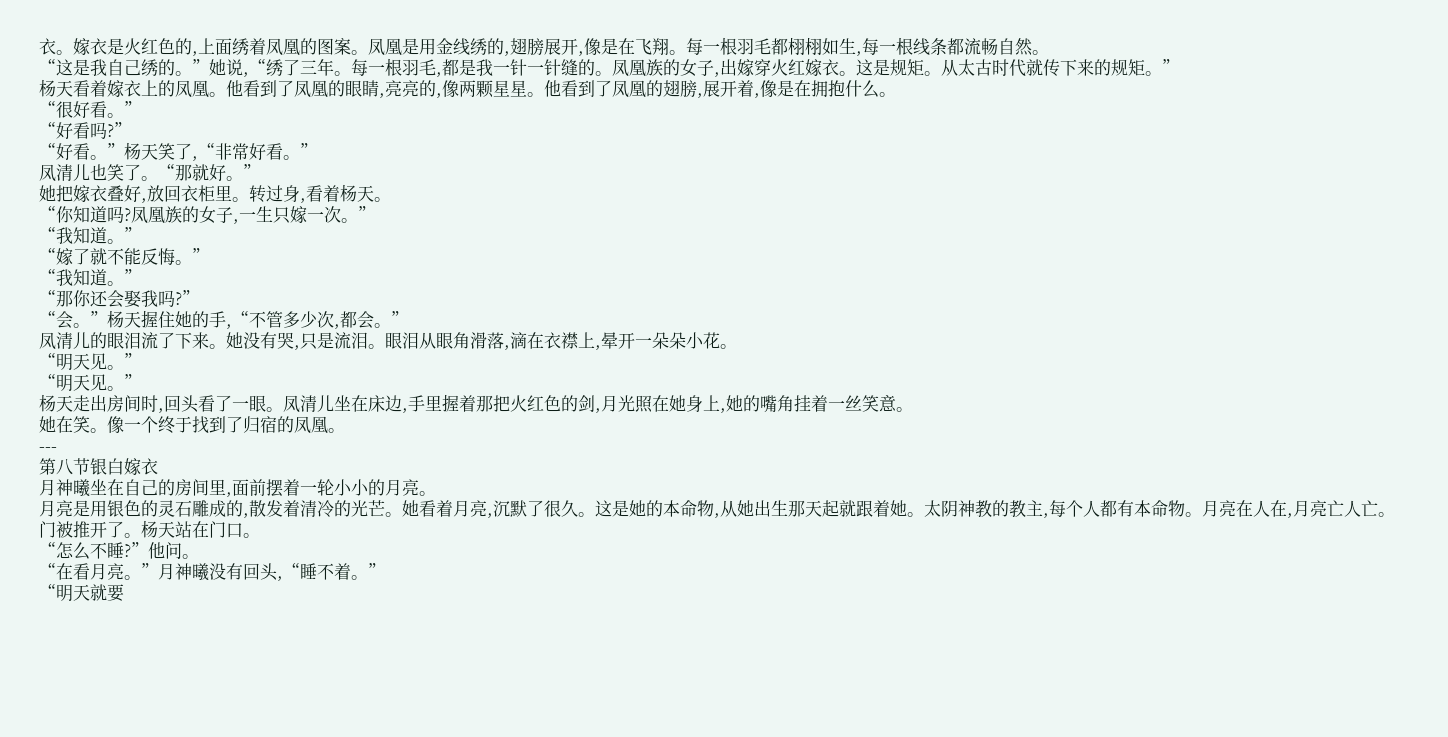衣。嫁衣是火红色的,上面绣着凤凰的图案。凤凰是用金线绣的,翅膀展开,像是在飞翔。每一根羽毛都栩栩如生,每一根线条都流畅自然。
“这是我自己绣的。”她说,“绣了三年。每一根羽毛,都是我一针一针缝的。凤凰族的女子,出嫁穿火红嫁衣。这是规矩。从太古时代就传下来的规矩。”
杨天看着嫁衣上的凤凰。他看到了凤凰的眼睛,亮亮的,像两颗星星。他看到了凤凰的翅膀,展开着,像是在拥抱什么。
“很好看。”
“好看吗?”
“好看。”杨天笑了,“非常好看。”
凤清儿也笑了。“那就好。”
她把嫁衣叠好,放回衣柜里。转过身,看着杨天。
“你知道吗?凤凰族的女子,一生只嫁一次。”
“我知道。”
“嫁了就不能反悔。”
“我知道。”
“那你还会娶我吗?”
“会。”杨天握住她的手,“不管多少次,都会。”
凤清儿的眼泪流了下来。她没有哭,只是流泪。眼泪从眼角滑落,滴在衣襟上,晕开一朵朵小花。
“明天见。”
“明天见。”
杨天走出房间时,回头看了一眼。凤清儿坐在床边,手里握着那把火红色的剑,月光照在她身上,她的嘴角挂着一丝笑意。
她在笑。像一个终于找到了归宿的凤凰。
---
第八节银白嫁衣
月神曦坐在自己的房间里,面前摆着一轮小小的月亮。
月亮是用银色的灵石雕成的,散发着清冷的光芒。她看着月亮,沉默了很久。这是她的本命物,从她出生那天起就跟着她。太阴神教的教主,每个人都有本命物。月亮在人在,月亮亡人亡。
门被推开了。杨天站在门口。
“怎么不睡?”他问。
“在看月亮。”月神曦没有回头,“睡不着。”
“明天就要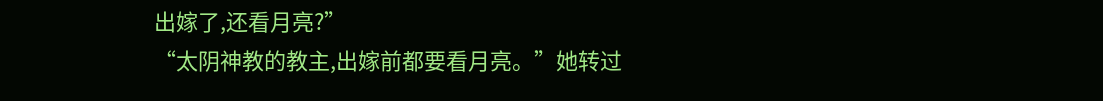出嫁了,还看月亮?”
“太阴神教的教主,出嫁前都要看月亮。”她转过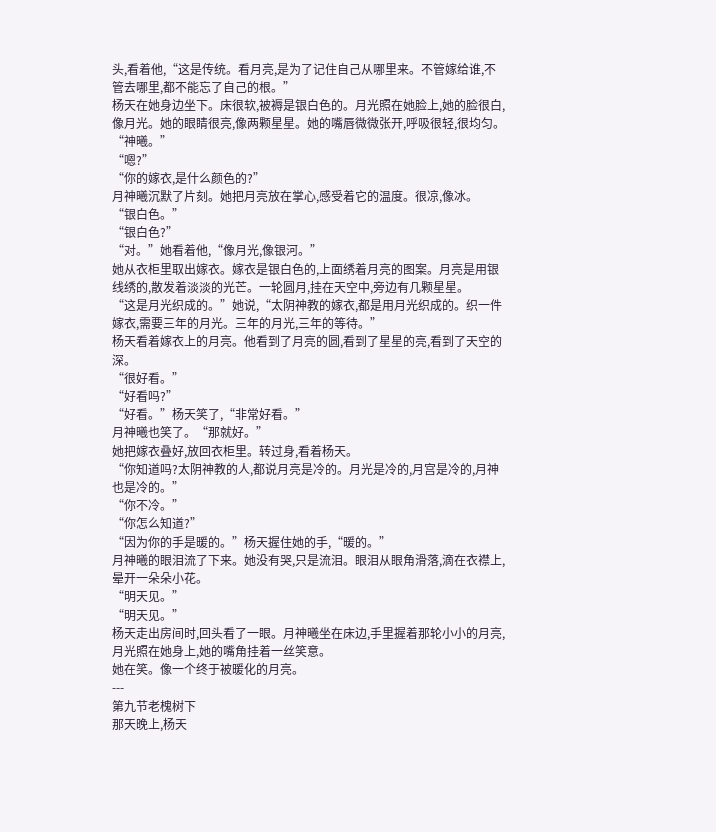头,看着他,“这是传统。看月亮,是为了记住自己从哪里来。不管嫁给谁,不管去哪里,都不能忘了自己的根。”
杨天在她身边坐下。床很软,被褥是银白色的。月光照在她脸上,她的脸很白,像月光。她的眼睛很亮,像两颗星星。她的嘴唇微微张开,呼吸很轻,很均匀。
“神曦。”
“嗯?”
“你的嫁衣,是什么颜色的?”
月神曦沉默了片刻。她把月亮放在掌心,感受着它的温度。很凉,像冰。
“银白色。”
“银白色?”
“对。”她看着他,“像月光,像银河。”
她从衣柜里取出嫁衣。嫁衣是银白色的,上面绣着月亮的图案。月亮是用银线绣的,散发着淡淡的光芒。一轮圆月,挂在天空中,旁边有几颗星星。
“这是月光织成的。”她说,“太阴神教的嫁衣,都是用月光织成的。织一件嫁衣,需要三年的月光。三年的月光,三年的等待。”
杨天看着嫁衣上的月亮。他看到了月亮的圆,看到了星星的亮,看到了天空的深。
“很好看。”
“好看吗?”
“好看。”杨天笑了,“非常好看。”
月神曦也笑了。“那就好。”
她把嫁衣叠好,放回衣柜里。转过身,看着杨天。
“你知道吗?太阴神教的人,都说月亮是冷的。月光是冷的,月宫是冷的,月神也是冷的。”
“你不冷。”
“你怎么知道?”
“因为你的手是暖的。”杨天握住她的手,“暖的。”
月神曦的眼泪流了下来。她没有哭,只是流泪。眼泪从眼角滑落,滴在衣襟上,晕开一朵朵小花。
“明天见。”
“明天见。”
杨天走出房间时,回头看了一眼。月神曦坐在床边,手里握着那轮小小的月亮,月光照在她身上,她的嘴角挂着一丝笑意。
她在笑。像一个终于被暖化的月亮。
---
第九节老槐树下
那天晚上,杨天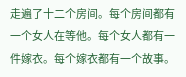走遍了十二个房间。每个房间都有一个女人在等他。每个女人都有一件嫁衣。每个嫁衣都有一个故事。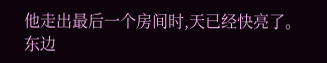他走出最后一个房间时,天已经快亮了。东边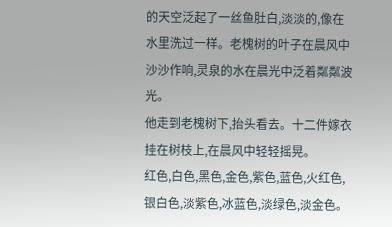的天空泛起了一丝鱼肚白,淡淡的,像在水里洗过一样。老槐树的叶子在晨风中沙沙作响,灵泉的水在晨光中泛着粼粼波光。
他走到老槐树下,抬头看去。十二件嫁衣挂在树枝上,在晨风中轻轻摇晃。
红色,白色,黑色,金色,紫色,蓝色,火红色,银白色,淡紫色,冰蓝色,淡绿色,淡金色。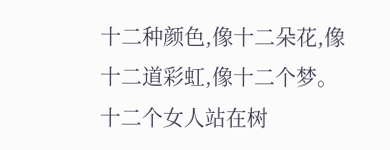十二种颜色,像十二朵花,像十二道彩虹,像十二个梦。
十二个女人站在树